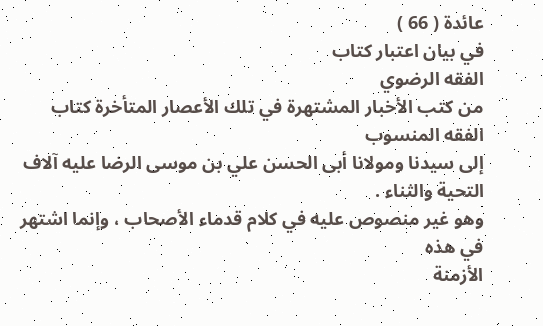عائدة ( 66 )
في بيان اعتبار كتاب
الفقه الرضوي
من كتب الأخبار المشتهرة في تلك الأعصار المتأخرة كتاب الفقه المنسوب
إلى سيدنا ومولانا أبى الحسن علي بن موسى الرضا عليه آلاف التحية والثناء .
وهو غير منصوص عليه في كلام قدماء الأصحاب ، وإنما اشتهر في هذه
الأزمنة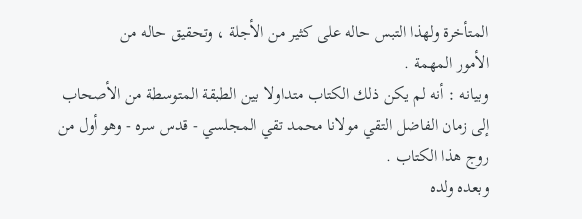المتأخرة ولهذا التبس حاله على كثير من الأجلة ، وتحقيق حاله من
الأمور المهمة .
وبيانه : أنه لم يكن ذلك الكتاب متداولا بين الطبقة المتوسطة من الأصحاب
إلى زمان الفاضل التقي مولانا محمد تقي المجلسي - قدس سره - وهو أول من
روج هذا الكتاب .
وبعده ولده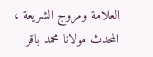العلامة ومروج الشريعة ، المحدث مولانا محمد باقر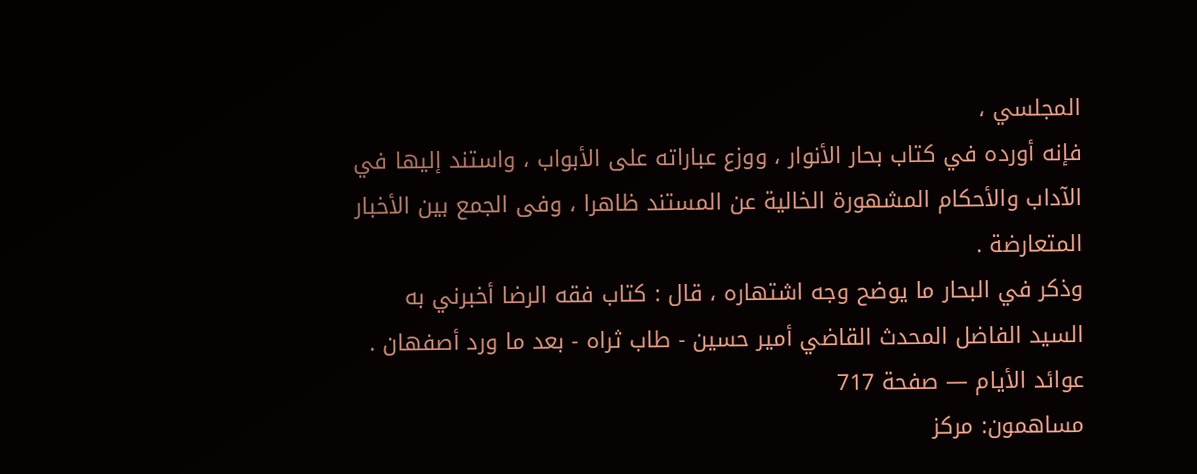المجلسي ،
فإنه أورده في كتاب بحار الأنوار ، ووزع عباراته على الأبواب ، واستند إليها في
الآداب والأحكام المشهورة الخالية عن المستند ظاهرا ، وفى الجمع بين الأخبار
المتعارضة .
وذكر في البحار ما يوضح وجه اشتهاره ، قال : كتاب فقه الرضا أخبرني به
السيد الفاضل المحدث القاضي أمير حسين - طاب ثراه - بعد ما ورد أصفهان .
عوائد الأيام — صفحة 717
مساهمون: مركز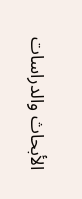الأبحاث والدراسات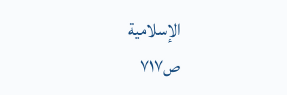الإسلامية
ص٧١٧